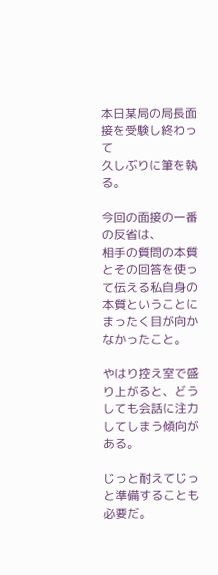本日某局の局長面接を受験し終わって
久しぶりに筆を執る。

今回の面接の一番の反省は、
相手の質問の本質とその回答を使って伝える私自身の本質ということにまったく目が向かなかったこと。

やはり控え室で盛り上がると、どうしても会話に注力してしまう傾向がある。

じっと耐えてじっと準備することも必要だ。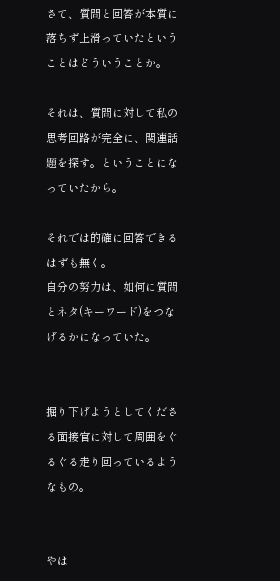さて、質問と回答が本質に落ちず上滑っていたということはどういうことか。

それは、質問に対して私の思考回路が完全に、関連話題を探す。ということになっていたから。

それでは的確に回答できるはずも無く。
自分の努力は、如何に質問とネタ(キーワード)をつなげるかになっていた。


掘り下げようとしてくださる面接官に対して周囲をぐるぐる走り回っているようなもの。


やは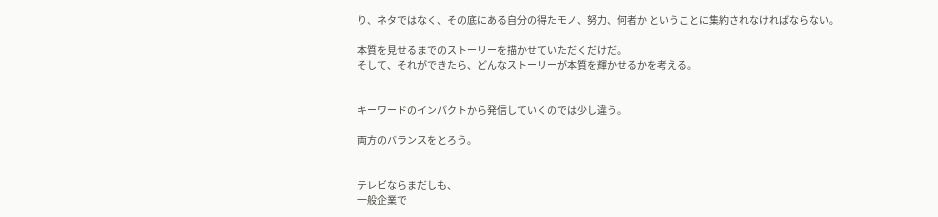り、ネタではなく、その底にある自分の得たモノ、努力、何者か ということに集約されなければならない。

本質を見せるまでのストーリーを描かせていただくだけだ。
そして、それができたら、どんなストーリーが本質を輝かせるかを考える。


キーワードのインパクトから発信していくのでは少し違う。

両方のバランスをとろう。


テレビならまだしも、
一般企業で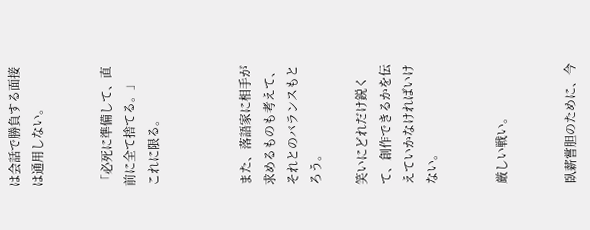は会話で勝負する面接は通用しない。


「必死に準備して、直前に全て捨てる。」
これに限る。



また、落語家に相手が求めるものも考えて、それとのバランスもとろう。

笑いにどれだけ鋭くて、創作できるかを伝えていかなければいけない。


厳しい戦い。


臥薪嘗胆のために、今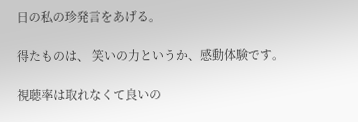日の私の珍発言をあげる。

得たものは、 笑いの力というか、感動体験です。

視聴率は取れなくて良いの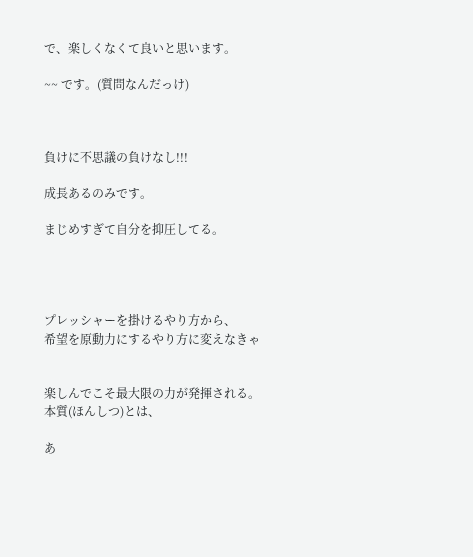で、楽しくなくて良いと思います。

~~ です。(質問なんだっけ)



負けに不思議の負けなし!!!

成長あるのみです。

まじめすぎて自分を抑圧してる。




プレッシャーを掛けるやり方から、
希望を原動力にするやり方に変えなきゃ


楽しんでこそ最大限の力が発揮される。
本質(ほんしつ)とは、

あ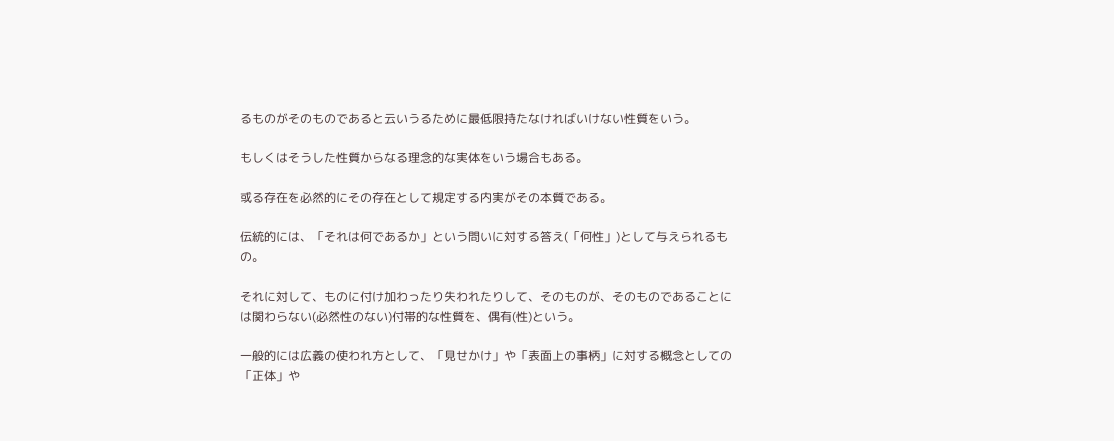るものがそのものであると云いうるために最低限持たなければいけない性質をいう。

もしくはそうした性質からなる理念的な実体をいう場合もある。

或る存在を必然的にその存在として規定する内実がその本質である。

伝統的には、「それは何であるか」という問いに対する答え(「何性」)として与えられるもの。

それに対して、ものに付け加わったり失われたりして、そのものが、そのものであることには関わらない(必然性のない)付帯的な性質を、偶有(性)という。

一般的には広義の使われ方として、「見せかけ」や「表面上の事柄」に対する概念としての「正体」や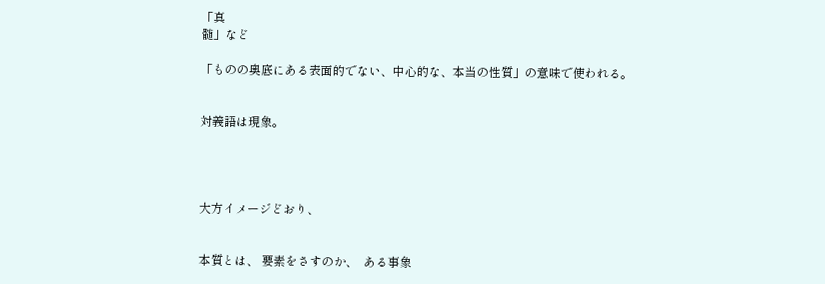「真
髄」など

「ものの奥底にある表面的でない、中心的な、本当の性質」の意味で使われる。


対義語は現象。




大方イメージどおり、


本質とは、 要素をさすのか、  ある事象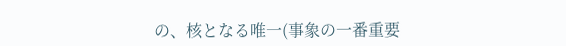の、核となる唯一(事象の一番重要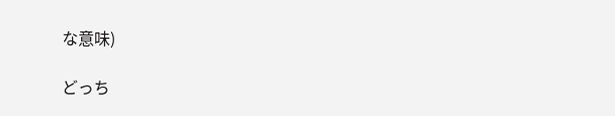な意味)

どっち